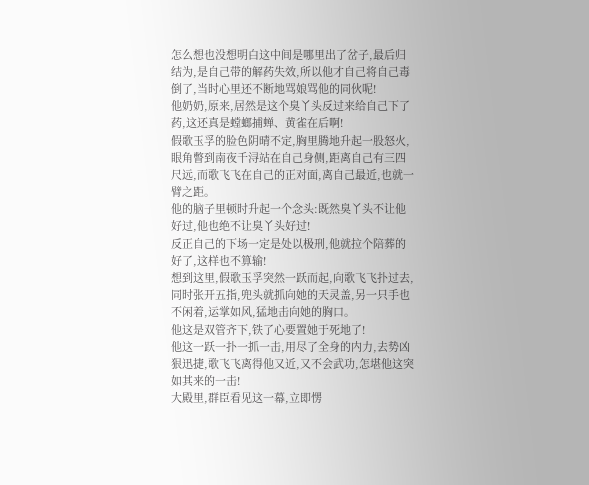怎么想也没想明白这中间是哪里出了岔子,最后归结为,是自己带的解药失效,所以他才自己将自己毒倒了,当时心里还不断地骂娘骂他的同伙呢!
他奶奶,原来,居然是这个臭丫头反过来给自己下了药,这还真是螳螂捕蝉、黄雀在后啊!
假歌玉孚的脸色阴晴不定,胸里腾地升起一股怒火,眼角瞥到南夜千浔站在自己身侧,距离自己有三四尺远,而歌飞飞在自己的正对面,离自己最近,也就一臂之距。
他的脑子里顿时升起一个念头:既然臭丫头不让他好过,他也绝不让臭丫头好过!
反正自己的下场一定是处以极刑,他就拉个陪葬的好了,这样也不算输!
想到这里,假歌玉孚突然一跃而起,向歌飞飞扑过去,同时张开五指,兜头就抓向她的天灵盖,另一只手也不闲着,运掌如风,猛地击向她的胸口。
他这是双管齐下,铁了心要置她于死地了!
他这一跃一扑一抓一击,用尽了全身的内力,去势凶狠迅捷,歌飞飞离得他又近,又不会武功,怎堪他这突如其来的一击!
大殿里,群臣看见这一幕,立即愣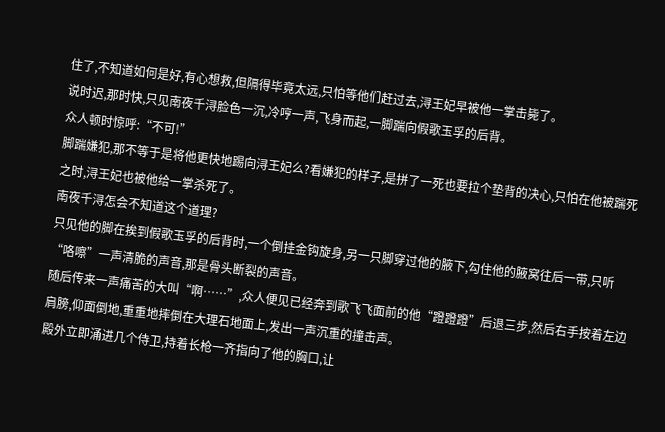住了,不知道如何是好,有心想救,但隔得毕竟太远,只怕等他们赶过去,浔王妃早被他一掌击毙了。
说时迟,那时快,只见南夜千浔脸色一沉,冷哼一声,飞身而起,一脚踹向假歌玉孚的后背。
众人顿时惊呼:“不可!”
脚踹嫌犯,那不等于是将他更快地踢向浔王妃么?看嫌犯的样子,是拼了一死也要拉个垫背的决心,只怕在他被踹死之时,浔王妃也被他给一掌杀死了。
南夜千浔怎会不知道这个道理?
只见他的脚在挨到假歌玉孚的后背时,一个倒挂金钩旋身,另一只脚穿过他的腋下,勾住他的腋窝往后一带,只听“咯嚓”一声清脆的声音,那是骨头断裂的声音。
随后传来一声痛苦的大叫“啊……”,众人便见已经奔到歌飞飞面前的他“蹬蹬蹬”后退三步,然后右手按着左边肩膀,仰面倒地,重重地摔倒在大理石地面上,发出一声沉重的撞击声。
殿外立即涌进几个侍卫,持着长枪一齐指向了他的胸口,让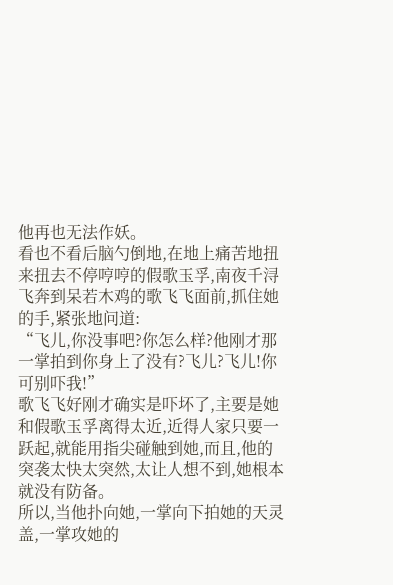他再也无法作妖。
看也不看后脑勺倒地,在地上痛苦地扭来扭去不停哼哼的假歌玉孚,南夜千浔飞奔到呆若木鸡的歌飞飞面前,抓住她的手,紧张地问道:
“飞儿,你没事吧?你怎么样?他刚才那一掌拍到你身上了没有?飞儿?飞儿!你可别吓我!”
歌飞飞好刚才确实是吓坏了,主要是她和假歌玉孚离得太近,近得人家只要一跃起,就能用指尖碰触到她,而且,他的突袭太快太突然,太让人想不到,她根本就没有防备。
所以,当他扑向她,一掌向下拍她的天灵盖,一掌攻她的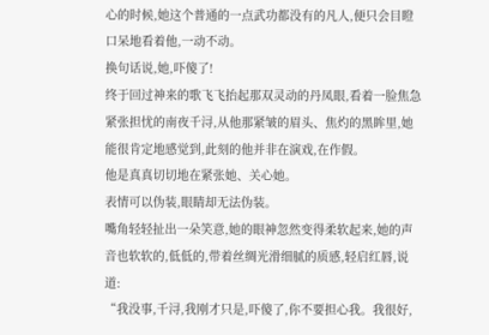心的时候,她这个普通的一点武功都没有的凡人,便只会目瞪口呆地看着他,一动不动。
换句话说,她,吓傻了!
终于回过神来的歌飞飞抬起那双灵动的丹凤眼,看着一脸焦急紧张担忧的南夜千浔,从他那紧皱的眉头、焦灼的黑眸里,她能很肯定地感觉到,此刻的他并非在演戏,在作假。
他是真真切切地在紧张她、关心她。
表情可以伪装,眼睛却无法伪装。
嘴角轻轻扯出一朵笑意,她的眼神忽然变得柔软起来,她的声音也软软的,低低的,带着丝绸光滑细腻的质感,轻启红唇,说道:
“我没事,千浔,我刚才只是,吓傻了,你不要担心我。我很好,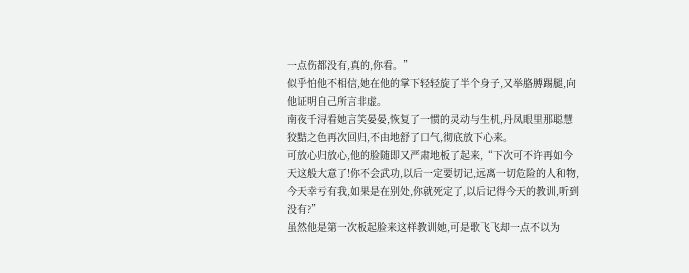一点伤都没有,真的,你看。”
似乎怕他不相信,她在他的掌下轻轻旋了半个身子,又举胳膊踢腿,向他证明自己所言非虚。
南夜千浔看她言笑晏晏,恢复了一惯的灵动与生机,丹凤眼里那聪慧狡黠之色再次回归,不由地舒了口气,彻底放下心来。
可放心归放心,他的脸随即又严肃地板了起来,“下次可不许再如今天这般大意了!你不会武功,以后一定要切记,远离一切危险的人和物,今天幸亏有我,如果是在别处,你就死定了,以后记得今天的教训,听到没有?”
虽然他是第一次板起脸来这样教训她,可是歌飞飞却一点不以为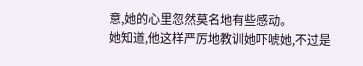意,她的心里忽然莫名地有些感动。
她知道,他这样严厉地教训她吓唬她,不过是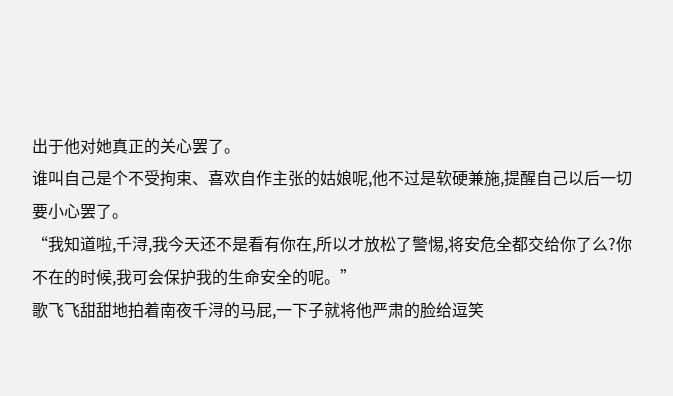出于他对她真正的关心罢了。
谁叫自己是个不受拘束、喜欢自作主张的姑娘呢,他不过是软硬兼施,提醒自己以后一切要小心罢了。
“我知道啦,千浔,我今天还不是看有你在,所以才放松了警惕,将安危全都交给你了么?你不在的时候,我可会保护我的生命安全的呢。”
歌飞飞甜甜地拍着南夜千浔的马屁,一下子就将他严肃的脸给逗笑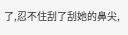了,忍不住刮了刮她的鼻尖,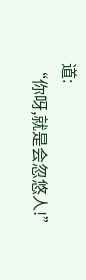道:
“你呀,就是会忽悠人!”